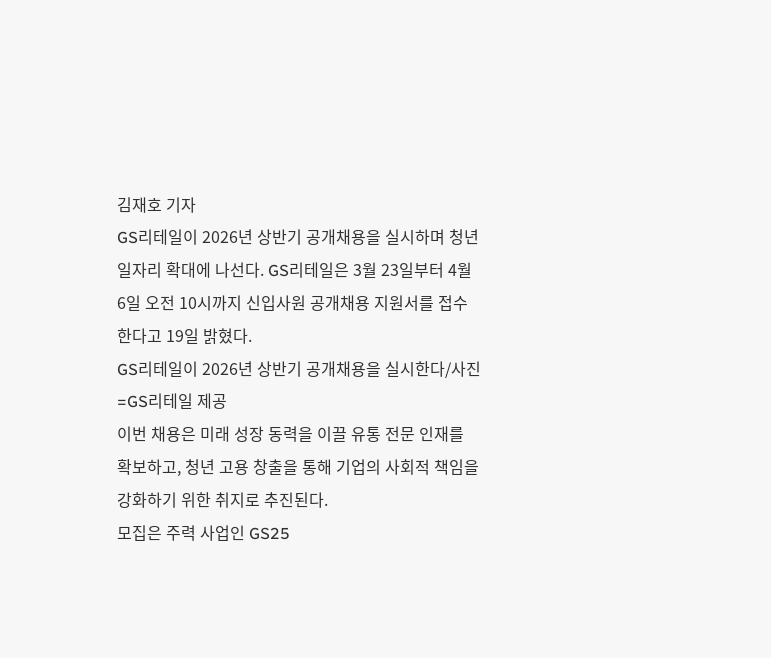김재호 기자
GS리테일이 2026년 상반기 공개채용을 실시하며 청년 일자리 확대에 나선다. GS리테일은 3월 23일부터 4월 6일 오전 10시까지 신입사원 공개채용 지원서를 접수한다고 19일 밝혔다.
GS리테일이 2026년 상반기 공개채용을 실시한다/사진=GS리테일 제공
이번 채용은 미래 성장 동력을 이끌 유통 전문 인재를 확보하고, 청년 고용 창출을 통해 기업의 사회적 책임을 강화하기 위한 취지로 추진된다.
모집은 주력 사업인 GS25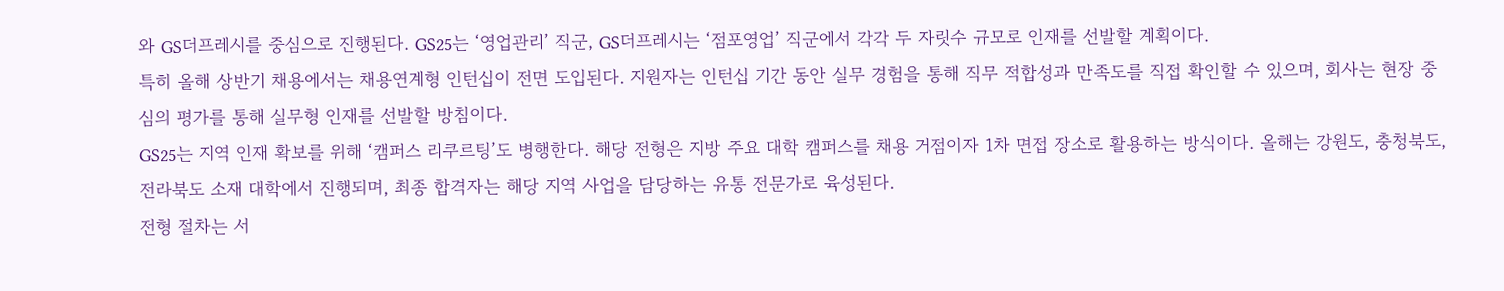와 GS더프레시를 중심으로 진행된다. GS25는 ‘영업관리’ 직군, GS더프레시는 ‘점포영업’ 직군에서 각각 두 자릿수 규모로 인재를 선발할 계획이다.
특히 올해 상반기 채용에서는 채용연계형 인턴십이 전면 도입된다. 지원자는 인턴십 기간 동안 실무 경험을 통해 직무 적합성과 만족도를 직접 확인할 수 있으며, 회사는 현장 중심의 평가를 통해 실무형 인재를 선발할 방침이다.
GS25는 지역 인재 확보를 위해 ‘캠퍼스 리쿠르팅’도 병행한다. 해당 전형은 지방 주요 대학 캠퍼스를 채용 거점이자 1차 면접 장소로 활용하는 방식이다. 올해는 강원도, 충청북도, 전라북도 소재 대학에서 진행되며, 최종 합격자는 해당 지역 사업을 담당하는 유통 전문가로 육성된다.
전형 절차는 서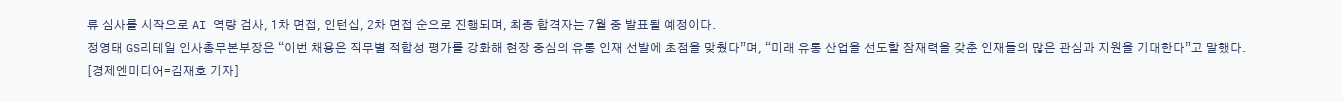류 심사를 시작으로 AI 역량 검사, 1차 면접, 인턴십, 2차 면접 순으로 진행되며, 최종 합격자는 7월 중 발표될 예정이다.
정영태 GS리테일 인사총무본부장은 “이번 채용은 직무별 적합성 평가를 강화해 현장 중심의 유통 인재 선발에 초점을 맞췄다”며, “미래 유통 산업을 선도할 잠재력을 갖춘 인재들의 많은 관심과 지원을 기대한다”고 말했다.
[경제엔미디어=김재호 기자]